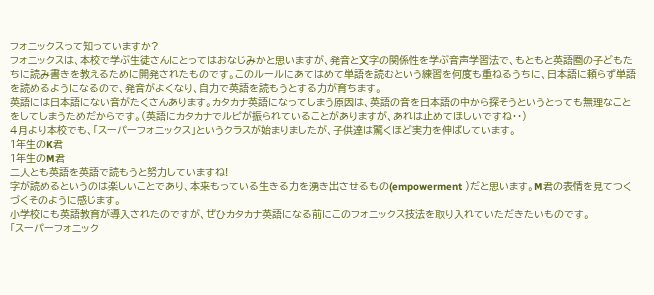フォニックスって知っていますか?
フォニックスは、本校で学ぶ生徒さんにとってはおなじみかと思いますが、発音と文字の関係性を学ぶ音声学習法で、もともと英語圏の子どもたちに読み書きを教えるために開発されたものです。このルールにあてはめて単語を読むという練習を何度も重ねるうちに、日本語に頼らず単語を読めるようになるので、発音がよくなり、自力で英語を読もうとする力が育ちます。
英語には日本語にない音がたくさんあります。カタカナ英語になってしまう原因は、英語の音を日本語の中から探そうというとっても無理なことをしてしまうためだからです。(英語にカタカナでルピが振られていることがありますが、あれは止めてほしいですね・・)
4月より本校でも、「スーパーフォニックス」というクラスが始まりましたが、子供達は驚くほど実力を伸ばしています。
1年生のK君
1年生のM君
二人とも英語を英語で読もうと努力していますね!
字が読めるというのは楽しいことであり、本来もっている生きる力を湧き出させるもの(empowerment )だと思います。M君の表情を見てつくづくそのように感じます。
小学校にも英語教育が導入されたのですが、ぜひカタカナ英語になる前にこのフォニックス技法を取り入れていただきたいものです。
「スーパーフォニック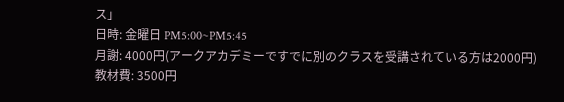ス」
日時: 金曜日 PM5:00~PM5:45
月謝: 4000円(アークアカデミーですでに別のクラスを受講されている方は2000円)
教材費: 3500円